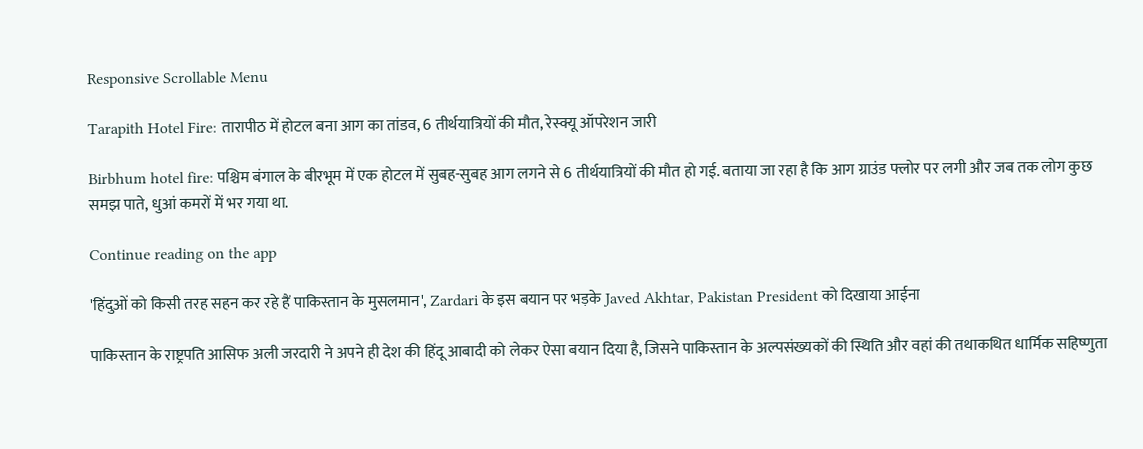Responsive Scrollable Menu

Tarapith Hotel Fire: तारापीठ में होटल बना आग का तांडव, 6 तीर्थयात्रियों की मौत, रेस्क्यू ऑपरेशन जारी

Birbhum hotel fire: पश्चिम बंगाल के बीरभूम में एक होटल में सुबह-सुबह आग लगने से 6 तीर्थयात्रियों की मौत हो गई. बताया जा रहा है कि आग ग्राउंड फ्लोर पर लगी और जब तक लोग कुछ समझ पाते, धुआं कमरों में भर गया था.

Continue reading on the app

'हिंदुओं को किसी तरह सहन कर रहे हैं पाकिस्तान के मुसलमान', Zardari के इस बयान पर भड़के Javed Akhtar, Pakistan President को दिखाया आईना

पाकिस्तान के राष्ट्रपति आसिफ अली जरदारी ने अपने ही देश की हिंदू आबादी को लेकर ऐसा बयान दिया है, जिसने पाकिस्तान के अल्पसंख्यकों की स्थिति और वहां की तथाकथित धार्मिक सहिष्णुता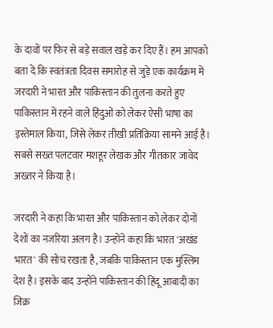के दावों पर फिर से बड़े सवाल खड़े कर दिए हैं। हम आपको बता दें कि स्वतंत्रता दिवस समारोह से जुड़े एक कार्यक्रम में जरदारी ने भारत और पाकिस्तान की तुलना करते हुए पाकिस्तान में रहने वाले हिंदुओं को लेकर ऐसी भाषा का इस्तेमाल किया, जिसे लेकर तीखी प्रतिक्रिया सामने आई है। सबसे सख्त पलटवार मशहूर लेखक और गीतकार जावेद अख्तर ने किया है।

जरदारी ने कहा कि भारत और पाकिस्तान को लेकर दोनों देशों का नजरिया अलग है। उन्होंने कहा कि भारत 'अखंड भारत' की सोच रखता है, जबकि पाकिस्तान एक मुस्लिम देश है। इसके बाद उन्होंने पाकिस्तान की हिंदू आबादी का जिक्र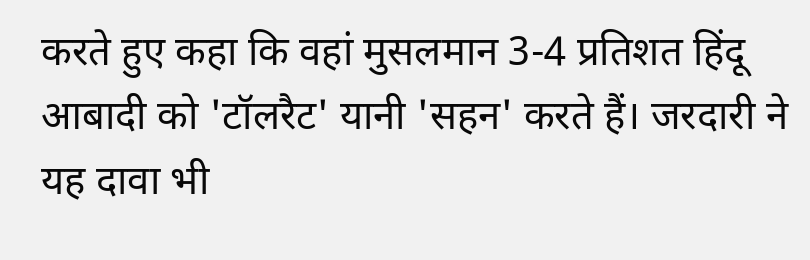करते हुए कहा कि वहां मुसलमान 3-4 प्रतिशत हिंदू आबादी को 'टॉलरैट' यानी 'सहन' करते हैं। जरदारी ने यह दावा भी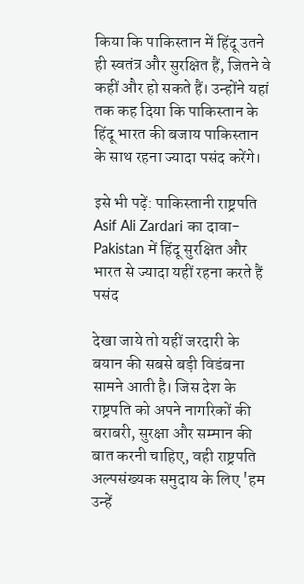किया कि पाकिस्तान में हिंदू उतने ही स्वतंत्र और सुरक्षित हैं, जितने वे कहीं और हो सकते हैं। उन्होंने यहां तक कह दिया कि पाकिस्तान के हिंदू भारत की बजाय पाकिस्तान के साथ रहना ज्यादा पसंद करेंगे।

इसे भी पढ़ें: पाकिस्तानी राष्ट्रपति Asif Ali Zardari का दावा- Pakistan में हिंदू सुरक्षित और भारत से ज्यादा यहीं रहना करते हैं पसंद

देखा जाये तो यहीं जरदारी के बयान की सबसे बड़ी विडंबना सामने आती है। जिस देश के राष्ट्रपति को अपने नागरिकों की बराबरी, सुरक्षा और सम्मान की बात करनी चाहिए, वही राष्ट्रपति अल्पसंख्यक समुदाय के लिए 'हम उन्हें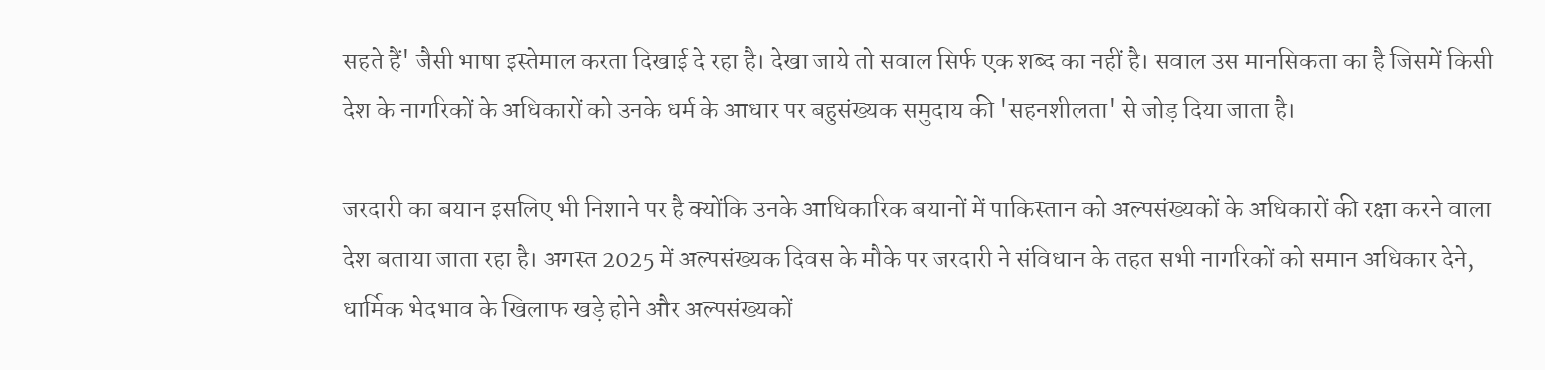सहते हैं' जैसी भाषा इस्तेमाल करता दिखाई दे रहा है। देखा जाये तो सवाल सिर्फ एक शब्द का नहीं है। सवाल उस मानसिकता का है जिसमें किसी देश के नागरिकों के अधिकारों को उनके धर्म के आधार पर बहुसंख्यक समुदाय की 'सहनशीलता' से जोड़ दिया जाता है।

जरदारी का बयान इसलिए भी निशाने पर है क्योंकि उनके आधिकारिक बयानों में पाकिस्तान को अल्पसंख्यकों के अधिकारों की रक्षा करने वाला देश बताया जाता रहा है। अगस्त 2025 में अल्पसंख्यक दिवस के मौके पर जरदारी ने संविधान के तहत सभी नागरिकों को समान अधिकार देने, धार्मिक भेदभाव के खिलाफ खड़े होने और अल्पसंख्यकों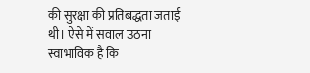की सुरक्षा की प्रतिबद्धता जताई थी। ऐसे में सवाल उठना स्वाभाविक है कि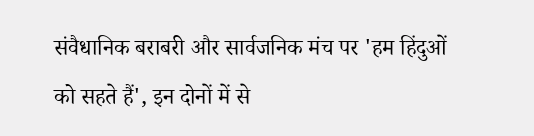संवैधानिक बराबरी और सार्वजनिक मंच पर 'हम हिंदुओं को सहते हैं', इन दोनों में से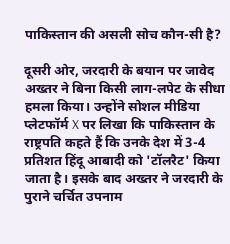पाकिस्तान की असली सोच कौन-सी है?

दूसरी ओर, जरदारी के बयान पर जावेद अख्तर ने बिना किसी लाग-लपेट के सीधा हमला किया। उन्होंने सोशल मीडिया प्लेटफॉर्म X पर लिखा कि पाकिस्तान के राष्ट्रपति कहते हैं कि उनके देश में 3-4 प्रतिशत हिंदू आबादी को 'टॉलरैट' किया जाता है। इसके बाद अख्तर ने जरदारी के पुराने चर्चित उपनाम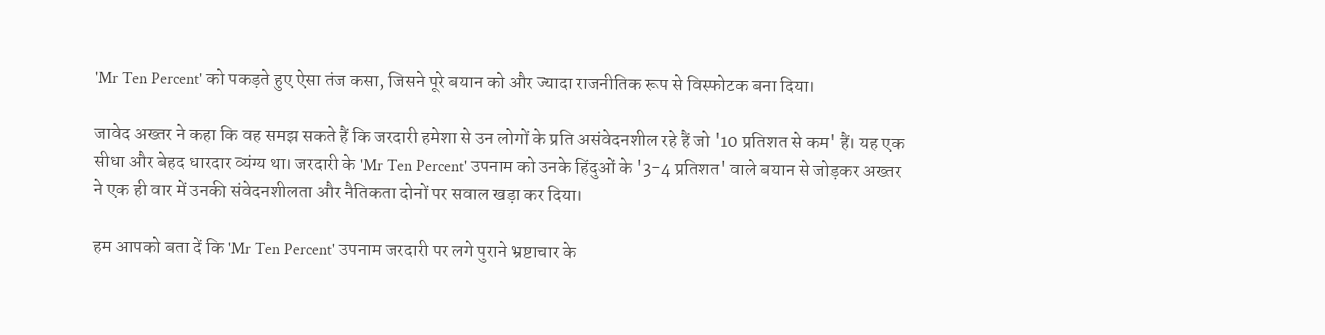'Mr Ten Percent' को पकड़ते हुए ऐसा तंज कसा, जिसने पूरे बयान को और ज्यादा राजनीतिक रूप से विस्फोटक बना दिया।

जावेद अख्तर ने कहा कि वह समझ सकते हैं कि जरदारी हमेशा से उन लोगों के प्रति असंवेदनशील रहे हैं जो '10 प्रतिशत से कम' हैं। यह एक सीधा और बेहद धारदार व्यंग्य था। जरदारी के 'Mr Ten Percent' उपनाम को उनके हिंदुओं के '3-4 प्रतिशत' वाले बयान से जोड़कर अख्तर ने एक ही वार में उनकी संवेदनशीलता और नैतिकता दोनों पर सवाल खड़ा कर दिया।

हम आपको बता दें कि 'Mr Ten Percent' उपनाम जरदारी पर लगे पुराने भ्रष्टाचार के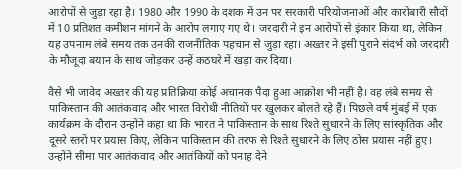आरोपों से जुड़ा रहा है। 1980 और 1990 के दशक में उन पर सरकारी परियोजनाओं और कारोबारी सौदों में 10 प्रतिशत कमीशन मांगने के आरोप लगाए गए थे। जरदारी ने इन आरोपों से इंकार किया था, लेकिन यह उपनाम लंबे समय तक उनकी राजनीतिक पहचान से जुड़ा रहा। अख्तर ने इसी पुराने संदर्भ को जरदारी के मौजूदा बयान के साथ जोड़कर उन्हें कठघरे में खड़ा कर दिया।

वैसे भी जावेद अख्तर की यह प्रतिक्रिया कोई अचानक पैदा हुआ आक्रोश भी नहीं है। वह लंबे समय से पाकिस्तान की आतंकवाद और भारत विरोधी नीतियों पर खुलकर बोलते रहे हैं। पिछले वर्ष मुंबई में एक कार्यक्रम के दौरान उन्होंने कहा था कि भारत ने पाकिस्तान के साथ रिश्ते सुधारने के लिए सांस्कृतिक और दूसरे स्तरों पर प्रयास किए, लेकिन पाकिस्तान की तरफ से रिश्ते सुधारने के लिए ठोस प्रयास नहीं हुए। उन्होंने सीमा पार आतंकवाद और आतंकियों को पनाह देने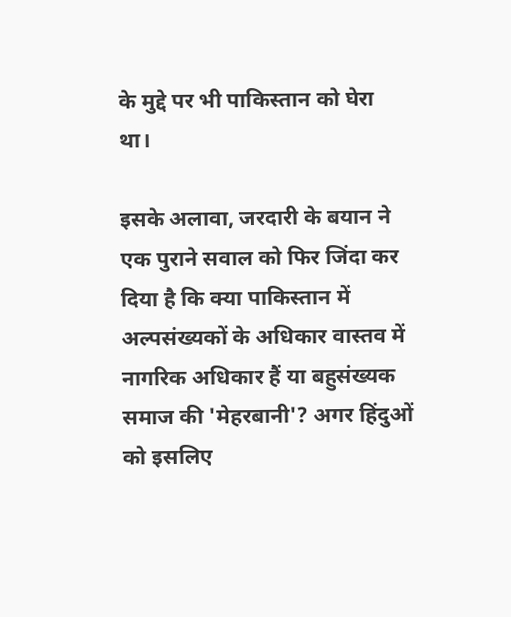के मुद्दे पर भी पाकिस्तान को घेरा था।

इसके अलावा, जरदारी के बयान ने एक पुराने सवाल को फिर जिंदा कर दिया है कि क्या पाकिस्तान में अल्पसंख्यकों के अधिकार वास्तव में नागरिक अधिकार हैं या बहुसंख्यक समाज की 'मेहरबानी'? अगर हिंदुओं को इसलिए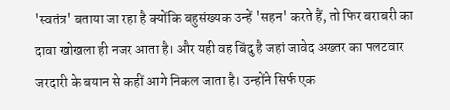'स्वतंत्र' बताया जा रहा है क्योंकि बहुसंख्यक उन्हें 'सहन' करते हैं, तो फिर बराबरी का दावा खोखला ही नजर आता है। और यही वह बिंदु है जहां जावेद अख्तर का पलटवार जरदारी के बयान से कहीं आगे निकल जाता है। उन्होंने सिर्फ एक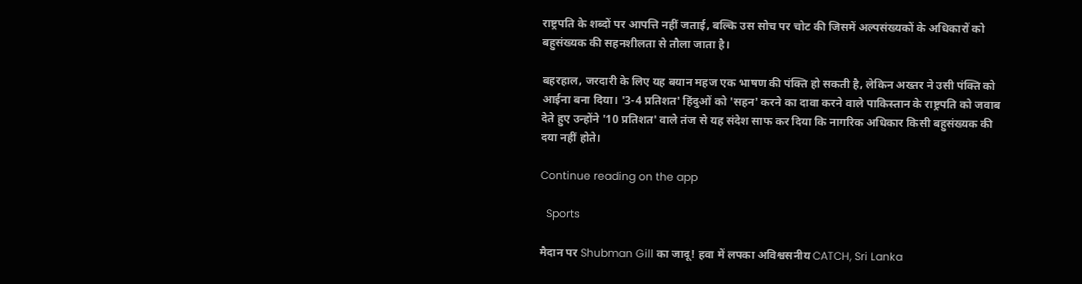राष्ट्रपति के शब्दों पर आपत्ति नहीं जताई, बल्कि उस सोच पर चोट की जिसमें अल्पसंख्यकों के अधिकारों को बहुसंख्यक की सहनशीलता से तौला जाता है।

बहरहाल, जरदारी के लिए यह बयान महज एक भाषण की पंक्ति हो सकती है, लेकिन अख्तर ने उसी पंक्ति को आईना बना दिया। '3-4 प्रतिशत' हिंदुओं को 'सहन' करने का दावा करने वाले पाकिस्तान के राष्ट्रपति को जवाब देते हुए उन्होंने '10 प्रतिशत' वाले तंज से यह संदेश साफ कर दिया कि नागरिक अधिकार किसी बहुसंख्यक की दया नहीं होते।

Continue reading on the app

  Sports

मैदान पर Shubman Gill का जादू! हवा में लपका अविश्वसनीय CATCH, Sri Lanka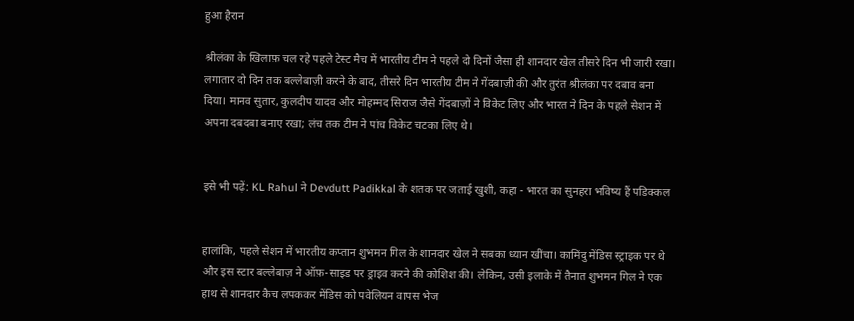हुआ हैरान

श्रीलंका के खिलाफ़ चल रहे पहले टेस्ट मैच में भारतीय टीम ने पहले दो दिनों जैसा ही शानदार खेल तीसरे दिन भी जारी रखा। लगातार दो दिन तक बल्लेबाज़ी करने के बाद, तीसरे दिन भारतीय टीम ने गेंदबाज़ी की और तुरंत श्रीलंका पर दबाव बना दिया। मानव सुतार, कुलदीप यादव और मोहम्मद सिराज जैसे गेंदबाज़ों ने विकेट लिए और भारत ने दिन के पहले सेशन में अपना दबदबा बनाए रखा; लंच तक टीम ने पांच विकेट चटका लिए थे।


इसे भी पढ़ें: KL Rahul ने Devdutt Padikkal के शतक पर जताई खुशी, कहा - भारत का सुनहरा भविष्य हैं पडिक्कल


हालांकि, पहले सेशन में भारतीय कप्तान शुभमन गिल के शानदार खेल ने सबका ध्यान खींचा। कामिंदु मेंडिस स्ट्राइक पर थे और इस स्टार बल्लेबाज़ ने ऑफ़-साइड पर ड्राइव करने की कोशिश की। लेकिन, उसी इलाके में तैनात शुभमन गिल ने एक हाथ से शानदार कैच लपककर मेंडिस को पवेलियन वापस भेज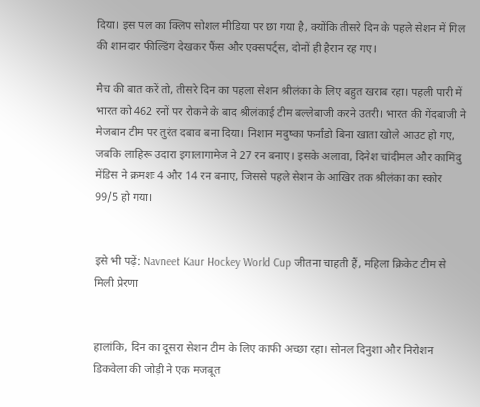दिया। इस पल का क्लिप सोशल मीडिया पर छा गया है, क्योंकि तीसरे दिन के पहले सेशन में गिल की शानदार फील्डिंग देखकर फैंस और एक्सपर्ट्स, दोनों ही हैरान रह गए।

मैच की बात करें तो, तीसरे दिन का पहला सेशन श्रीलंका के लिए बहुत खराब रहा। पहली पारी में भारत को 462 रनों पर रोकने के बाद श्रीलंकाई टीम बल्लेबाजी करने उतरी। भारत की गेंदबाजी ने मेजबान टीम पर तुरंत दबाव बना दिया। निशान मदुष्का फर्नांडो बिना खाता खोले आउट हो गए, जबकि लाहिरू उदारा इगालागामेज ने 27 रन बनाए। इसके अलावा, दिनेश चांदीमल और कामिंदु मेंडिस ने क्रमशः 4 और 14 रन बनाए, जिससे पहले सेशन के आखिर तक श्रीलंका का स्कोर 99/5 हो गया।


इसे भी पढ़ें: Navneet Kaur Hockey World Cup जीतना चाहती हैं, महिला क्रिकेट टीम से मिली प्रेरणा


हालांकि, दिन का दूसरा सेशन टीम के लिए काफी अच्छा रहा। सोनल दिनुशा और निरोशन डिकवेला की जोड़ी ने एक मजबूत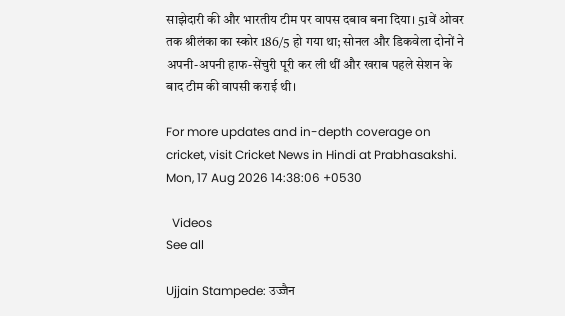साझेदारी की और भारतीय टीम पर वापस दबाव बना दिया। 51वें ओवर तक श्रीलंका का स्कोर 186/5 हो गया था; सोनल और डिकवेला दोनों ने अपनी-अपनी हाफ-सेंचुरी पूरी कर ली थीं और खराब पहले सेशन के बाद टीम की वापसी कराई थी।

For more updates and in-depth coverage on cricket, visit Cricket News in Hindi at Prabhasakshi.
Mon, 17 Aug 2026 14:38:06 +0530

  Videos
See all

Ujjain Stampede: उज्जैन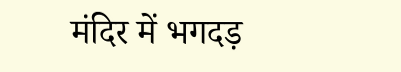मंदिर में भगदड़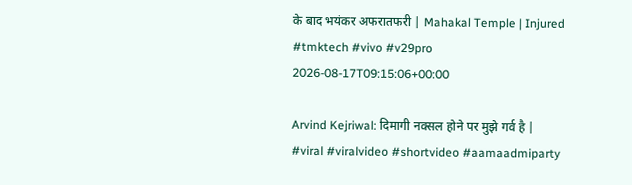के बाद भयंकर अफरातफरी | Mahakal Temple | Injured #tmktech #vivo #v29pro
2026-08-17T09:15:06+00:00

Arvind Kejriwal: दिमागी नक्सल होने पर मुझे गर्व है | #viral #viralvideo #shortvideo #aamaadmiparty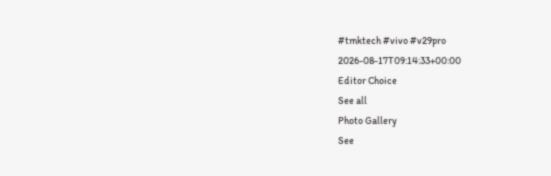#tmktech #vivo #v29pro
2026-08-17T09:14:33+00:00
Editor Choice
See all
Photo Gallery
See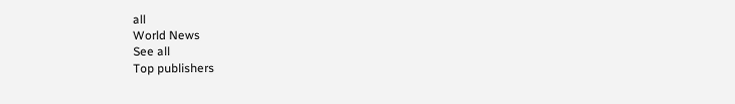all
World News
See all
Top publishers